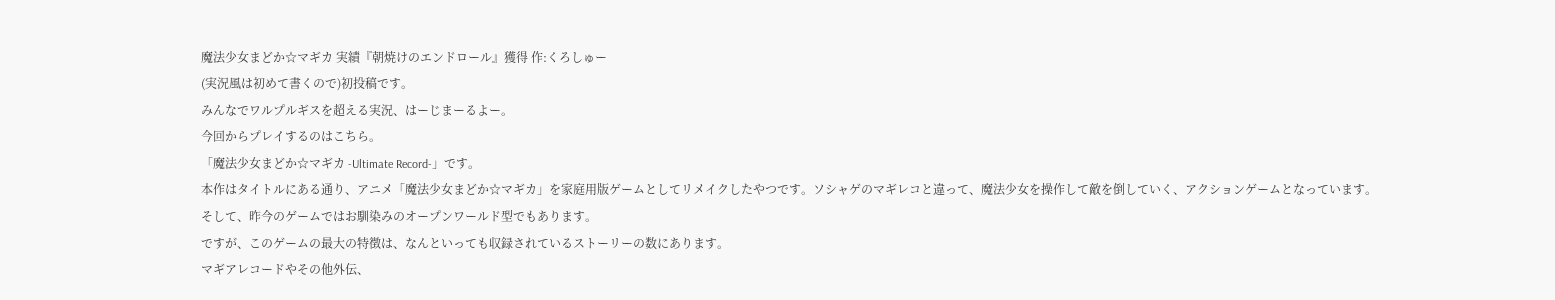魔法少女まどか☆マギカ 実績『朝焼けのエンドロール』獲得 作:くろしゅー
(実況風は初めて書くので)初投稿です。
みんなでワルプルギスを超える実況、はーじまーるよー。
今回からプレイするのはこちら。
「魔法少女まどか☆マギカ -Ultimate Record-」です。
本作はタイトルにある通り、アニメ「魔法少女まどか☆マギカ」を家庭用版ゲームとしてリメイクしたやつです。ソシャゲのマギレコと違って、魔法少女を操作して敵を倒していく、アクションゲームとなっています。
そして、昨今のゲームではお馴染みのオープンワールド型でもあります。
ですが、このゲームの最大の特徴は、なんといっても収録されているストーリーの数にあります。
マギアレコードやその他外伝、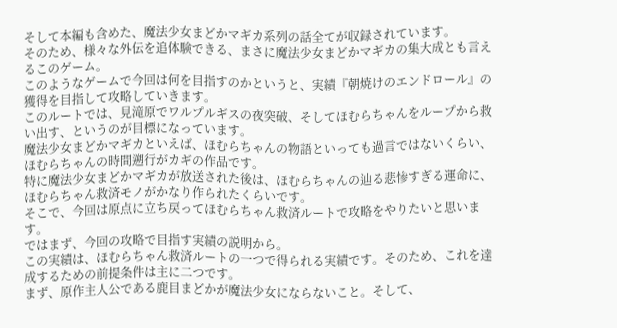そして本編も含めた、魔法少女まどかマギカ系列の話全てが収録されています。
そのため、様々な外伝を追体験できる、まさに魔法少女まどかマギカの集大成とも言えるこのゲーム。
このようなゲームで今回は何を目指すのかというと、実績『朝焼けのエンドロール』の獲得を目指して攻略していきます。
このルートでは、見滝原でワルプルギスの夜突破、そしてほむらちゃんをループから救い出す、というのが目標になっています。
魔法少女まどかマギカといえば、ほむらちゃんの物語といっても過言ではないくらい、ほむらちゃんの時間遡行がカギの作品です。
特に魔法少女まどかマギカが放送された後は、ほむらちゃんの辿る悲惨すぎる運命に、ほむらちゃん救済モノがかなり作られたくらいです。
そこで、今回は原点に立ち戻ってほむらちゃん救済ルートで攻略をやりたいと思います。
ではまず、今回の攻略で目指す実績の説明から。
この実績は、ほむらちゃん救済ルートの一つで得られる実績です。そのため、これを達成するための前提条件は主に二つです。
まず、原作主人公である鹿目まどかが魔法少女にならないこと。そして、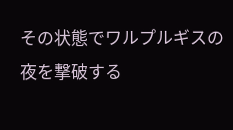その状態でワルプルギスの夜を撃破する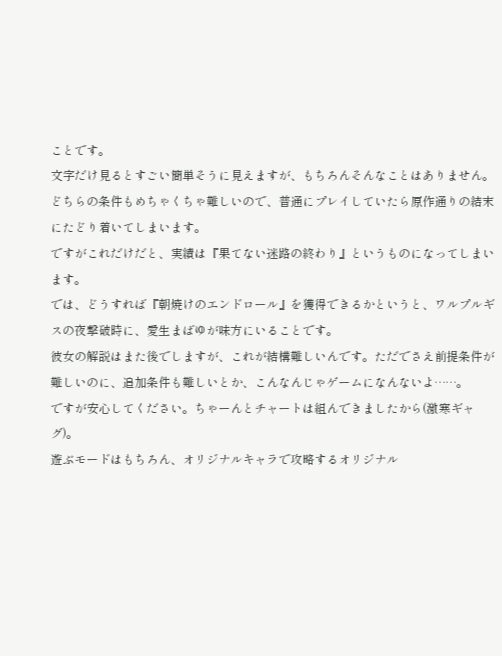ことです。
文字だけ見るとすごい簡単そうに見えますが、もちろんそんなことはありません。
どちらの条件もめちゃくちゃ難しいので、普通にプレイしていたら原作通りの結末にたどり着いてしまいます。
ですがこれだけだと、実績は『果てない迷路の終わり』というものになってしまいます。
では、どうすれば『朝焼けのエンドロール』を獲得できるかというと、ワルプルギスの夜撃破時に、愛生まばゆが味方にいることです。
彼女の解説はまた後でしますが、これが結構難しいんです。ただでさえ前提条件が難しいのに、追加条件も難しいとか、こんなんじゃゲームになんないよ……。
ですが安心してください。ちゃーんとチャートは組んできましたから(激寒ギャグ)。
遊ぶモードはもちろん、オリジナルキャラで攻略するオリジナル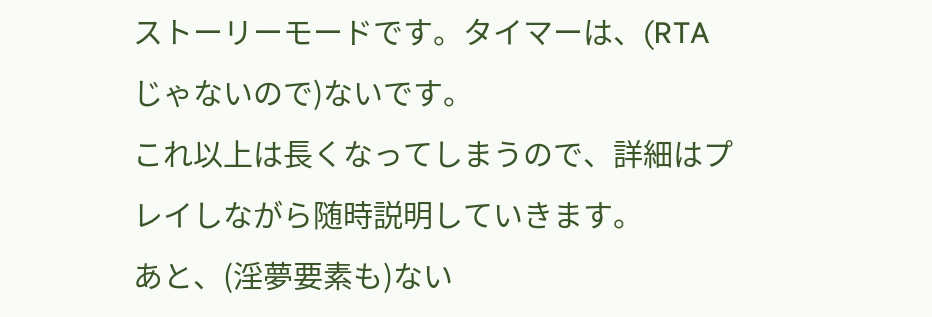ストーリーモードです。タイマーは、(RTAじゃないので)ないです。
これ以上は長くなってしまうので、詳細はプレイしながら随時説明していきます。
あと、(淫夢要素も)ない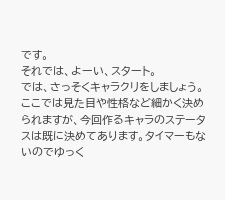です。
それでは、よーい、スタート。
では、さっそくキャラクリをしましょう。
ここでは見た目や性格など細かく決められますが、今回作るキャラのステータスは既に決めてあります。タイマーもないのでゆっく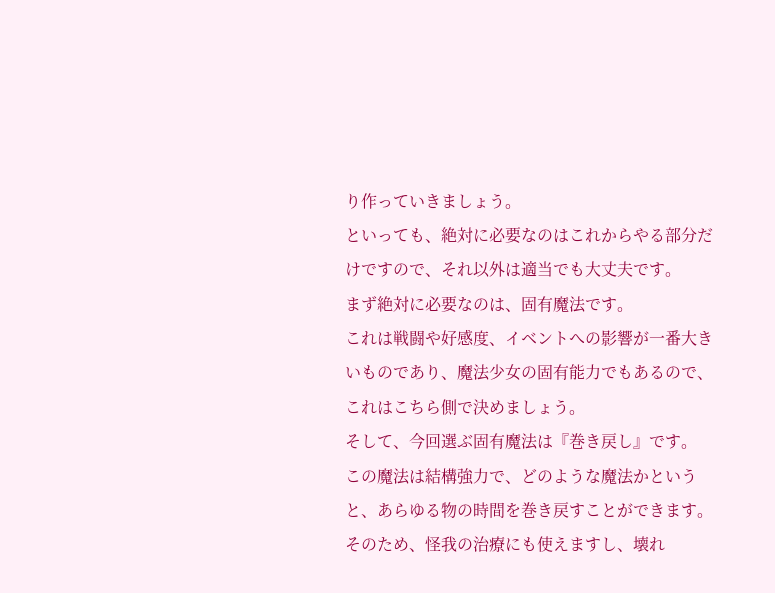り作っていきましょう。
といっても、絶対に必要なのはこれからやる部分だけですので、それ以外は適当でも大丈夫です。
まず絶対に必要なのは、固有魔法です。
これは戦闘や好感度、イベントへの影響が一番大きいものであり、魔法少女の固有能力でもあるので、これはこちら側で決めましょう。
そして、今回選ぶ固有魔法は『巻き戻し』です。
この魔法は結構強力で、どのような魔法かというと、あらゆる物の時間を巻き戻すことができます。そのため、怪我の治療にも使えますし、壊れ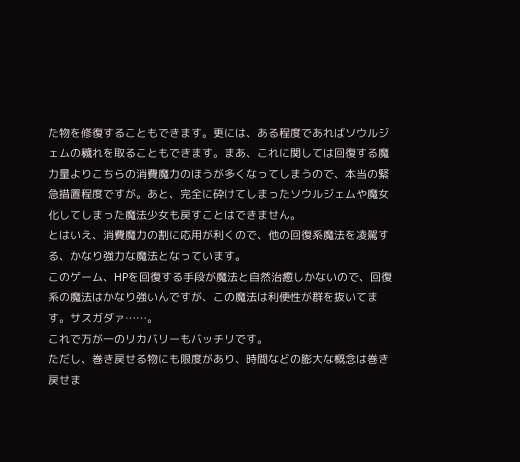た物を修復することもできます。更には、ある程度であればソウルジェムの穢れを取ることもできます。まあ、これに関しては回復する魔力量よりこちらの消費魔力のほうが多くなってしまうので、本当の緊急措置程度ですが。あと、完全に砕けてしまったソウルジェムや魔女化してしまった魔法少女も戻すことはできません。
とはいえ、消費魔力の割に応用が利くので、他の回復系魔法を凌駕する、かなり強力な魔法となっています。
このゲーム、HPを回復する手段が魔法と自然治癒しかないので、回復系の魔法はかなり強いんですが、この魔法は利便性が群を抜いてます。サスガダァ……。
これで万が一のリカバリーもバッチリです。
ただし、巻き戻せる物にも限度があり、時間などの膨大な概念は巻き戻せま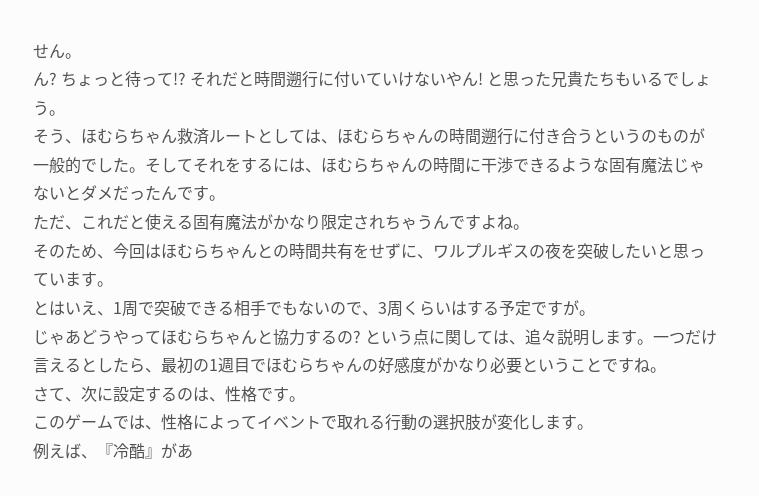せん。
ん? ちょっと待って!? それだと時間遡行に付いていけないやん! と思った兄貴たちもいるでしょう。
そう、ほむらちゃん救済ルートとしては、ほむらちゃんの時間遡行に付き合うというのものが一般的でした。そしてそれをするには、ほむらちゃんの時間に干渉できるような固有魔法じゃないとダメだったんです。
ただ、これだと使える固有魔法がかなり限定されちゃうんですよね。
そのため、今回はほむらちゃんとの時間共有をせずに、ワルプルギスの夜を突破したいと思っています。
とはいえ、1周で突破できる相手でもないので、3周くらいはする予定ですが。
じゃあどうやってほむらちゃんと協力するの? という点に関しては、追々説明します。一つだけ言えるとしたら、最初の1週目でほむらちゃんの好感度がかなり必要ということですね。
さて、次に設定するのは、性格です。
このゲームでは、性格によってイベントで取れる行動の選択肢が変化します。
例えば、『冷酷』があ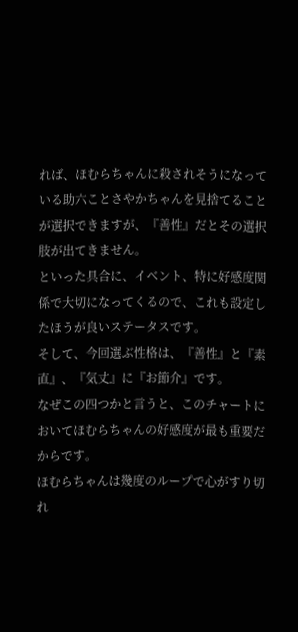れば、ほむらちゃんに殺されそうになっている助六ことさやかちゃんを見捨てることが選択できますが、『善性』だとその選択肢が出てきません。
といった具合に、イベント、特に好感度関係で大切になってくるので、これも設定したほうが良いステータスです。
そして、今回選ぶ性格は、『善性』と『素直』、『気丈』に『お節介』です。
なぜこの四つかと言うと、このチャートにおいてほむらちゃんの好感度が最も重要だからです。
ほむらちゃんは幾度のループで心がすり切れ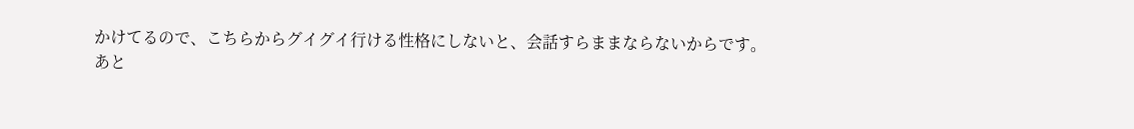かけてるので、こちらからグイグイ行ける性格にしないと、会話すらままならないからです。
あと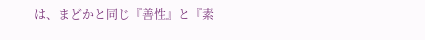は、まどかと同じ『善性』と『素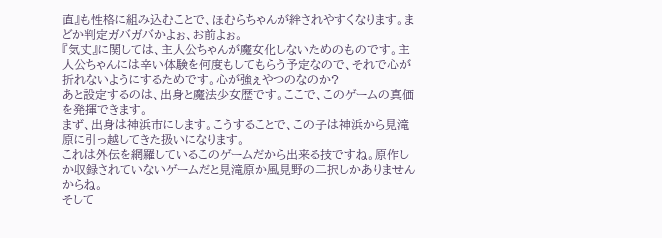直』も性格に組み込むことで、ほむらちゃんが絆されやすくなります。まどか判定ガバガバかよぉ、お前よぉ。
『気丈』に関しては、主人公ちゃんが魔女化しないためのものです。主人公ちゃんには辛い体験を何度もしてもらう予定なので、それで心が折れないようにするためです。心が強ぇやつのなのか?
あと設定するのは、出身と魔法少女歴です。ここで、このゲームの真価を発揮できます。
まず、出身は神浜市にします。こうすることで、この子は神浜から見滝原に引っ越してきた扱いになります。
これは外伝を網羅しているこのゲームだから出来る技ですね。原作しか収録されていないゲームだと見滝原か風見野の二択しかありませんからね。
そして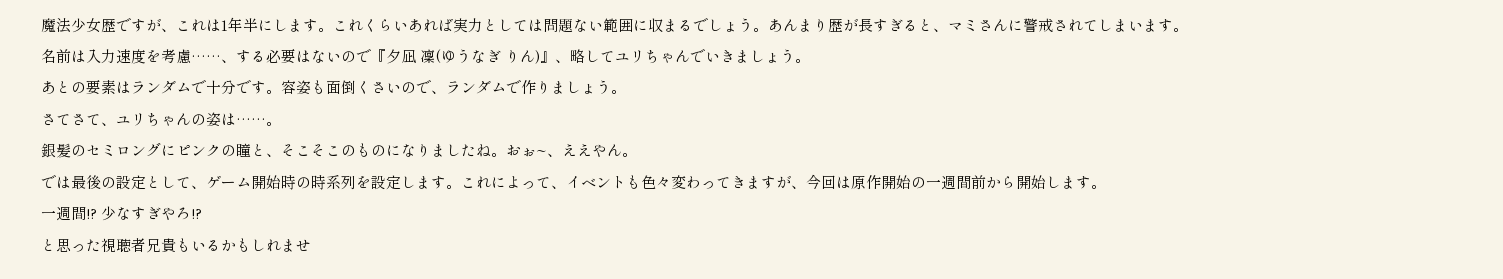魔法少女歴ですが、これは1年半にします。これくらいあれば実力としては問題ない範囲に収まるでしょう。あんまり歴が長すぎると、マミさんに警戒されてしまいます。
名前は入力速度を考慮……、する必要はないので『夕凪 凜(ゆうなぎ りん)』、略してユリちゃんでいきましょう。
あとの要素はランダムで十分です。容姿も面倒くさいので、ランダムで作りましょう。
さてさて、ユリちゃんの姿は……。
銀髪のセミロングにピンクの瞳と、そこそこのものになりましたね。おぉ~、ええやん。
では最後の設定として、ゲーム開始時の時系列を設定します。これによって、イベントも色々変わってきますが、今回は原作開始の一週間前から開始します。
一週間!? 少なすぎやろ!?
と思った視聴者兄貴もいるかもしれませ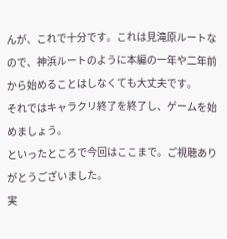んが、これで十分です。これは見滝原ルートなので、神浜ルートのように本編の一年や二年前から始めることはしなくても大丈夫です。
それではキャラクリ終了を終了し、ゲームを始めましょう。
といったところで今回はここまで。ご視聴ありがとうございました。
実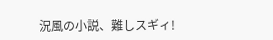況風の小説、難しスギィ!